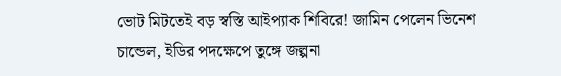ভোট মিটতেই বড় স্বস্তি আইপ্যাক শিবিরে! জামিন পেলেন ভিনেশ চান্ডেল, ইডির পদক্ষেপে তুঙ্গে জল্পনা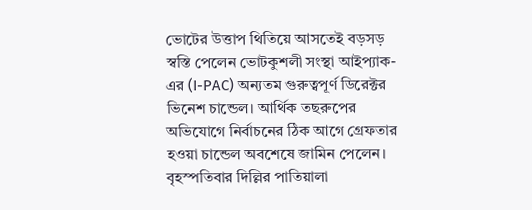ভোটের উত্তাপ থিতিয়ে আসতেই বড়সড় স্বস্তি পেলেন ভোটকুশলী সংস্থা আইপ্যাক-এর (I-PAC) অন্যতম গুরুত্বপূর্ণ ডিরেক্টর ভিনেশ চান্ডেল। আর্থিক তছরুপের অভিযোগে নির্বাচনের ঠিক আগে গ্রেফতার হওয়া চান্ডেল অবশেষে জামিন পেলেন। বৃহস্পতিবার দিল্লির পাতিয়ালা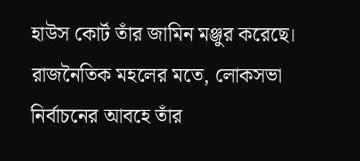হাউস কোর্ট তাঁর জামিন মঞ্জুর করেছে। রাজনৈতিক মহলের মতে, লোকসভা নির্বাচনের আবহে তাঁর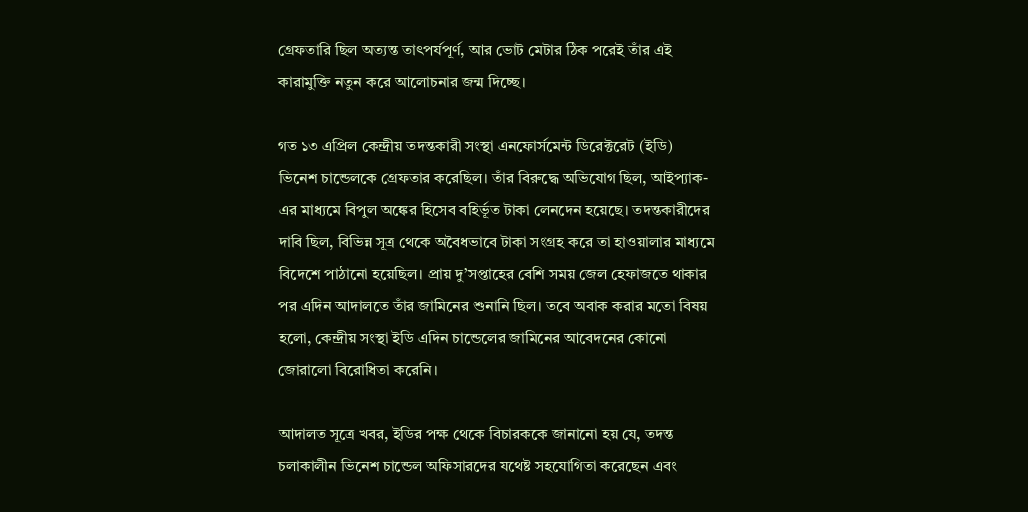গ্রেফতারি ছিল অত্যন্ত তাৎপর্যপূর্ণ, আর ভোট মেটার ঠিক পরেই তাঁর এই কারামুক্তি নতুন করে আলোচনার জন্ম দিচ্ছে।

গত ১৩ এপ্রিল কেন্দ্রীয় তদন্তকারী সংস্থা এনফোর্সমেন্ট ডিরেক্টরেট (ইডি) ভিনেশ চান্ডেলকে গ্রেফতার করেছিল। তাঁর বিরুদ্ধে অভিযোগ ছিল, আইপ্যাক-এর মাধ্যমে বিপুল অঙ্কের হিসেব বহির্ভূত টাকা লেনদেন হয়েছে। তদন্তকারীদের দাবি ছিল, বিভিন্ন সূত্র থেকে অবৈধভাবে টাকা সংগ্রহ করে তা হাওয়ালার মাধ্যমে বিদেশে পাঠানো হয়েছিল। প্রায় দু’সপ্তাহের বেশি সময় জেল হেফাজতে থাকার পর এদিন আদালতে তাঁর জামিনের শুনানি ছিল। তবে অবাক করার মতো বিষয় হলো, কেন্দ্রীয় সংস্থা ইডি এদিন চান্ডেলের জামিনের আবেদনের কোনো জোরালো বিরোধিতা করেনি।

আদালত সূত্রে খবর, ইডির পক্ষ থেকে বিচারককে জানানো হয় যে, তদন্ত চলাকালীন ভিনেশ চান্ডেল অফিসারদের যথেষ্ট সহযোগিতা করেছেন এবং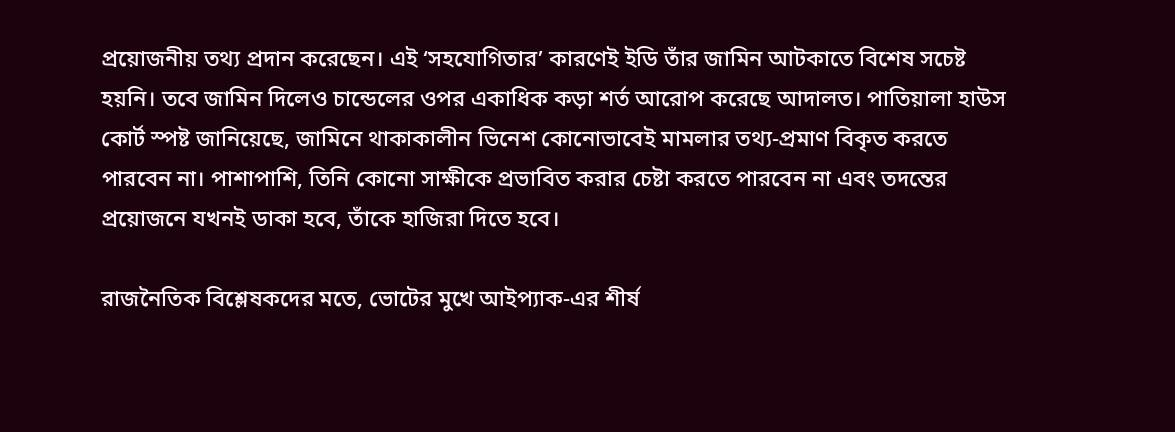প্রয়োজনীয় তথ্য প্রদান করেছেন। এই ‘সহযোগিতার’ কারণেই ইডি তাঁর জামিন আটকাতে বিশেষ সচেষ্ট হয়নি। তবে জামিন দিলেও চান্ডেলের ওপর একাধিক কড়া শর্ত আরোপ করেছে আদালত। পাতিয়ালা হাউস কোর্ট স্পষ্ট জানিয়েছে, জামিনে থাকাকালীন ভিনেশ কোনোভাবেই মামলার তথ্য-প্রমাণ বিকৃত করতে পারবেন না। পাশাপাশি, তিনি কোনো সাক্ষীকে প্রভাবিত করার চেষ্টা করতে পারবেন না এবং তদন্তের প্রয়োজনে যখনই ডাকা হবে, তাঁকে হাজিরা দিতে হবে।

রাজনৈতিক বিশ্লেষকদের মতে, ভোটের মুখে আইপ্যাক-এর শীর্ষ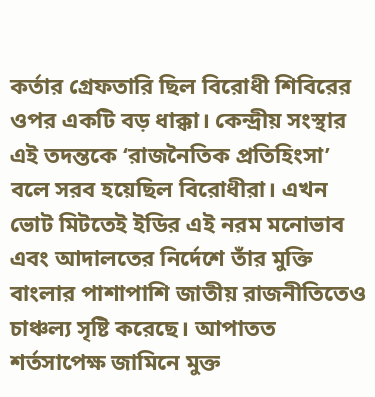কর্তার গ্রেফতারি ছিল বিরোধী শিবিরের ওপর একটি বড় ধাক্কা। কেন্দ্রীয় সংস্থার এই তদন্তকে ‘রাজনৈতিক প্রতিহিংসা’ বলে সরব হয়েছিল বিরোধীরা। এখন ভোট মিটতেই ইডির এই নরম মনোভাব এবং আদালতের নির্দেশে তাঁর মুক্তি বাংলার পাশাপাশি জাতীয় রাজনীতিতেও চাঞ্চল্য সৃষ্টি করেছে। আপাতত শর্তসাপেক্ষ জামিনে মুক্ত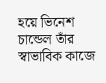হয়ে ভিনেশ চান্ডেল তাঁর স্বাভাবিক কাজে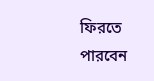ফিরতে পারবেন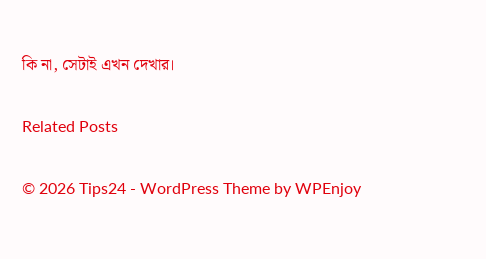কি না, সেটাই এখন দেখার।

Related Posts

© 2026 Tips24 - WordPress Theme by WPEnjoy